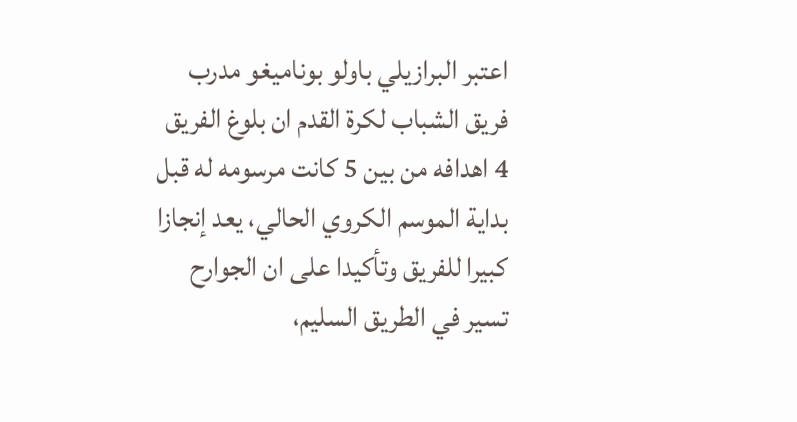اعتبر البرازيلي باولو بوناميغو مدرب فريق الشباب لكرة القدم ان بلوغ الفريق 4 اهدافه من بين 5 كانت مرسومه له قبل بداية الموسم الكروي الحالي، يعد إنجازا كبيرا للفريق وتأكيدا على ان الجوارح تسير في الطريق السليم،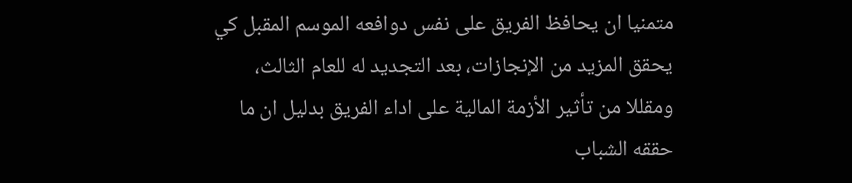متمنيا ان يحافظ الفريق على نفس دوافعه الموسم المقبل كي يحقق المزيد من الإنجازات، بعد التجديد له للعام الثالث، ومقللا من تأثير الأزمة المالية على اداء الفريق بدليل ان ما حققه الشباب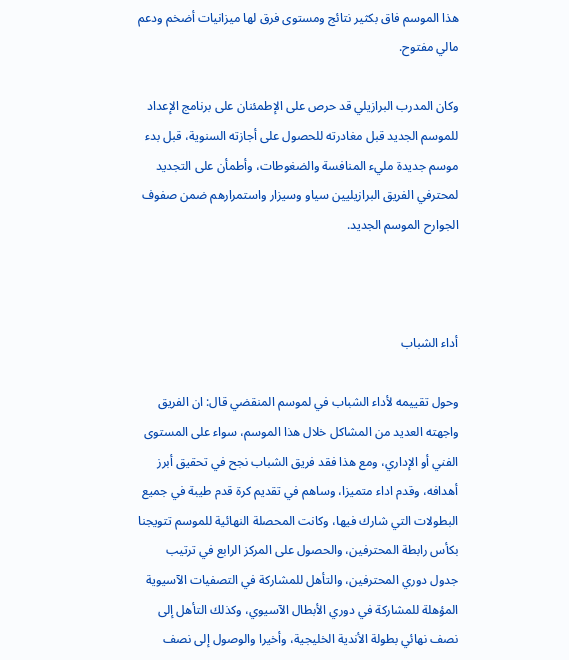هذا الموسم فاق بكثير نتائج ومستوى فرق لها ميزانيات أضخم ودعم مالي مفتوح.

وكان المدرب البرازيلي قد حرص على الإطمئنان على برنامج الإعداد للموسم الجديد قبل مغادرته للحصول على أجازته السنوية، قبل بدء موسم جديدة مليء المنافسة والضغوطات، وأطمأن على التجديد لمحترفي الفريق البرازيليين سياو وسيزار واستمرارهم ضمن صفوف الجوارح الموسم الجديد.



أداء الشباب

وحول تقييمه لأداء الشباب في لموسم المنقضي قال: ان الفريق واجهته العديد من المشاكل خلال هذا الموسم، سواء على المستوى الفني أو الإداري، ومع هذا فقد فريق الشباب نجح في تحقيق أبرز أهدافه، وقدم اداء متميزا، وساهم في تقديم كرة قدم طيبة في جميع البطولات التي شارك فيها، وكانت المحصلة النهائية للموسم تتويجنا بكأس رابطة المحترفين، والحصول على المركز الرابع في ترتيب جدول دوري المحترفين، والتأهل للمشاركة في التصفيات الآسيوية المؤهلة للمشاركة في دوري الأبطال الآسيوي، وكذلك التأهل إلى نصف نهائي بطولة الأندية الخليجية، وأخيرا والوصول إلى نصف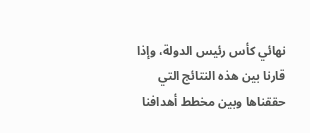نهائي كأس رئيس الدولة، وإذا قارنا بين هذه النتائج التي حققناها وبين مخطط أهدافنا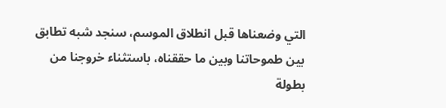التي وضعناها قبل انطلاق الموسم، سنجد شبه تطابق بين طموحاتنا وبين ما حققناه، باستثناء خروجنا من بطولة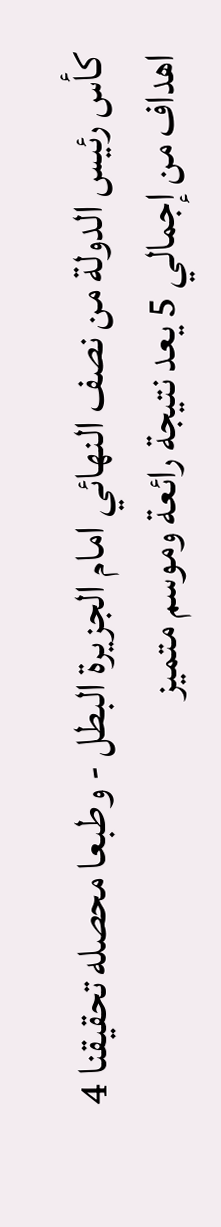كأس رئيس الدولة من نصف النهائي امام الجزيرة البطل - وطبعا محصله تحقيقنا 4 اهداف من إجمالي 5 يعد نتيجة رائعة وموسم متميز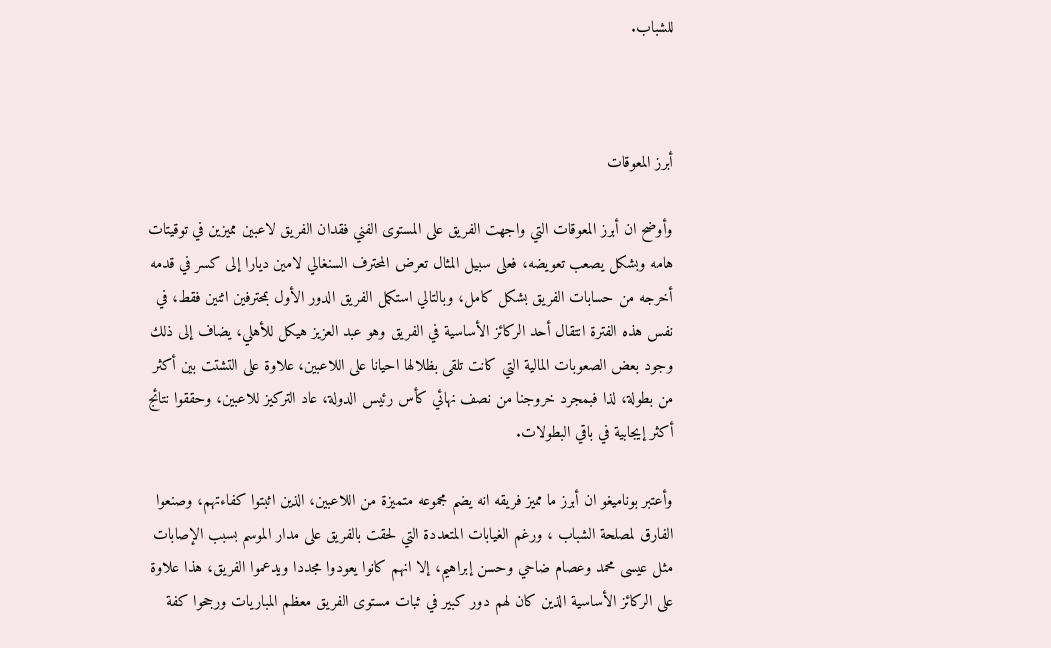للشباب.



أبرز المعوقات

وأوضح ان أبرز المعوقات التي واجهت الفريق على المستوى الفني فقدان الفريق لاعبين مميزين في توقيتات هامه وبشكل يصعب تعويضه، فعلى سبيل المثال تعرض المحترف السنغالي لامين ديارا إلى كسر في قدمه أخرجه من حسابات الفريق بشكل كامل، وبالتالي استكمل الفريق الدور الأول بمحترفين اثنين فقط، في نفس هذه الفترة انتقال أحد الركائز الأساسية في الفريق وهو عبد العزيز هيكل للأهلي، يضاف إلى ذلك وجود بعض الصعوبات المالية التي كانت تلقى بظلالها احيانا على اللاعبين، علاوة على التشتت بين أكثر من بطولة، لذا فبمجرد خروجنا من نصف نهائي كأس رئيس الدولة، عاد التركيز للاعبين، وحققوا نتائج أكثر إيجابية في باقي البطولات.

وأعتبر بوناميغو ان أبرز ما مميز فريقه انه يضم مجموعه متميزة من اللاعبين، الذين اثبتوا كفاءتهم، وصنعوا الفارق لمصلحة الشباب ، ورغم الغيابات المتعددة التي لحقت بالفريق على مدار الموسم بسبب الإصابات مثل عيسى محمد وعصام ضاحي وحسن إبراهيم، إلا انهم كانوا يعودوا مجددا ويدعموا الفريق، هذا علاوة على الركائز الأساسية الذين كان لهم دور كبير في ثبات مستوى الفريق معظم المباريات ورجحوا كفة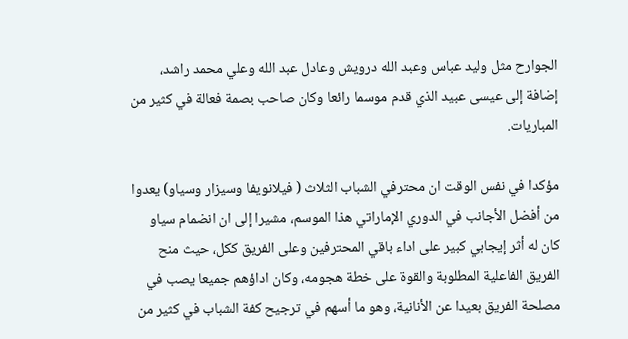الجوارح مثل وليد عباس وعبد الله درويش وعادل عبد الله وعلي محمد راشد، إضافة إلى عيسى عبيد الذي قدم موسما رائعا وكان صاحب بصمة فعالة في كثير من المباريات.

مؤكدا في نفس الوقت ان محترفي الشباب الثلاث ( فيلانويفا وسيزار وسياو) يعدوا من أفضل الأجانب في الدوري الإماراتي هذا الموسم، مشيرا إلى ان انضمام سياو كان له أثر إيجابي كبير على اداء باقي المحترفين وعلى الفريق ككل، حيث منح الفريق الفاعلية المطلوبة والقوة على خطة هجومه، وكان اداؤهم جميعا يصب في مصلحة الفريق بعيدا عن الأنانية، وهو ما أسهم في ترجيح كفة الشباب في كثير من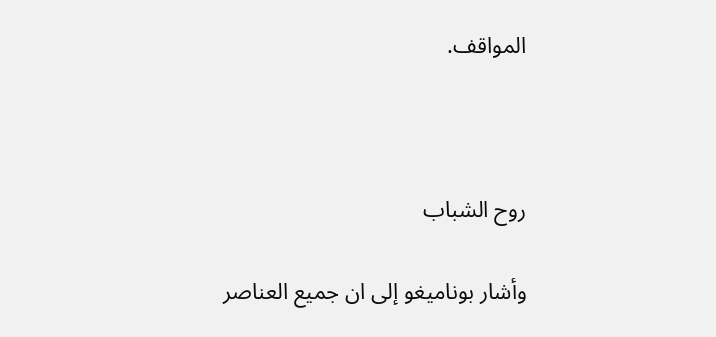المواقف.



روح الشباب

وأشار بوناميغو إلى ان جميع العناصر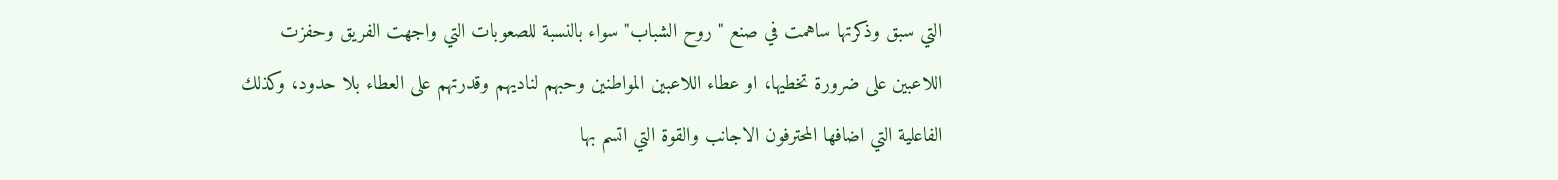التي سبق وذكرتها ساهمت في صنع " روح الشباب" سواء بالنسبة للصعوبات التي واجهت الفريق وحفزت اللاعبين على ضرورة تخطيها، او عطاء اللاعبين المواطنين وحبهم لناديهم وقدرتهم على العطاء بلا حدود، وكذلك الفاعلية التي اضافها المحترفون الاجانب والقوة التي اتسم بها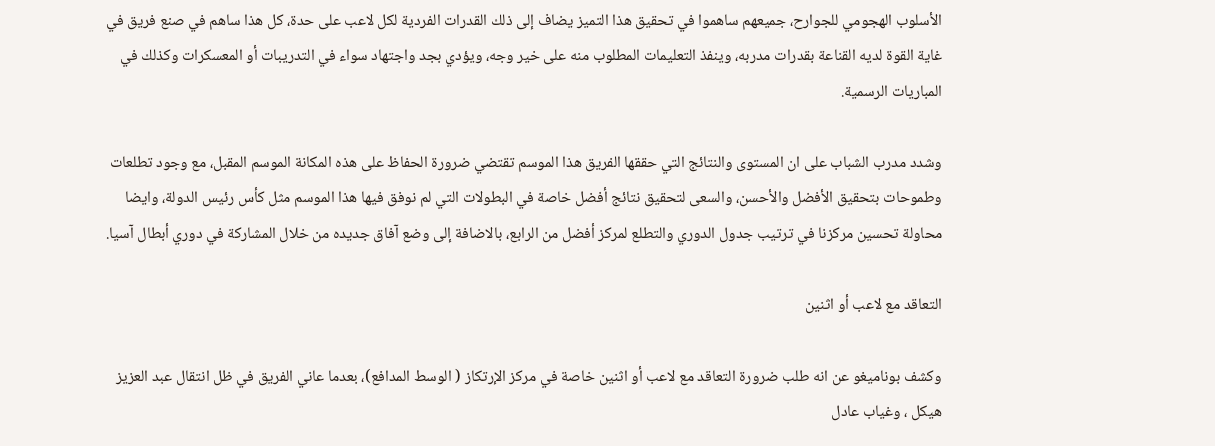الأسلوب الهجومي للجوارح، جميعهم ساهموا في تحقيق هذا التميز يضاف إلى ذلك القدرات الفردية لكل لاعب على حدة، كل هذا ساهم في صنع فريق في غاية القوة لديه القناعة بقدرات مدربه، وينفذ التعليمات المطلوب منه على خير وجه، ويؤدي بجد واجتهاد سواء في التدريبات أو المعسكرات وكذلك في المباريات الرسمية.

وشدد مدرب الشباب على ان المستوى والنتائج التي حققها الفريق هذا الموسم تقتضي ضرورة الحفاظ على هذه المكانة الموسم المقبل، مع وجود تطلعات وطموحات بتحقيق الأفضل والأحسن، والسعى لتحقيق نتائج أفضل خاصة في البطولات التي لم نوفق فيها هذا الموسم مثل كأس رئيس الدولة، وايضا محاولة تحسين مركزنا في ترتيب جدول الدوري والتطلع لمركز أفضل من الرابع، بالاضافة إلى وضع آفاق جديده من خلال المشاركة في دوري أبطال آسيا.

التعاقد مع لاعب أو اثنين

وكشف بوناميغو عن انه طلب ضرورة التعاقد مع لاعب أو اثنين خاصة في مركز الإرتكاز ( الوسط المدافع)، بعدما عاني الفريق في ظل انتقال عبد العزيز هيكل ، وغياب عادل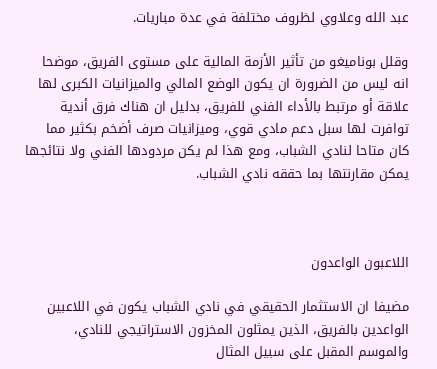عبد الله وعلاوي لظروف مختلفة في عدة مباريات.

وقلل بوناميغو من تأثير الأزمة المالية على مستوى الفريق، موضحا انه ليس من الضرورة ان يكون الوضع المالي والميزانيات الكبرى لها علاقة أو مرتبط بالأداء الفني للفريق، بدليل ان هناك فرق أندية توافرت لها سبل دعم مادي قوي، وميزانيات صرف أضخم بكثير مما كان متاحا لنادي الشباب، ومع هذا لم يكن مردودها الفني ولا نتائجها يمكن مقارنتها بما حققه نادي الشباب.



اللاعبون الواعدون

مضيفا ان الاستثمار الحقيقي في نادي الشباب يكون في اللاعبين الواعدين بالفريق، الذين يمثلون المخزون الاستراتيجي للنادي، والموسم المقبل على سبيل المثال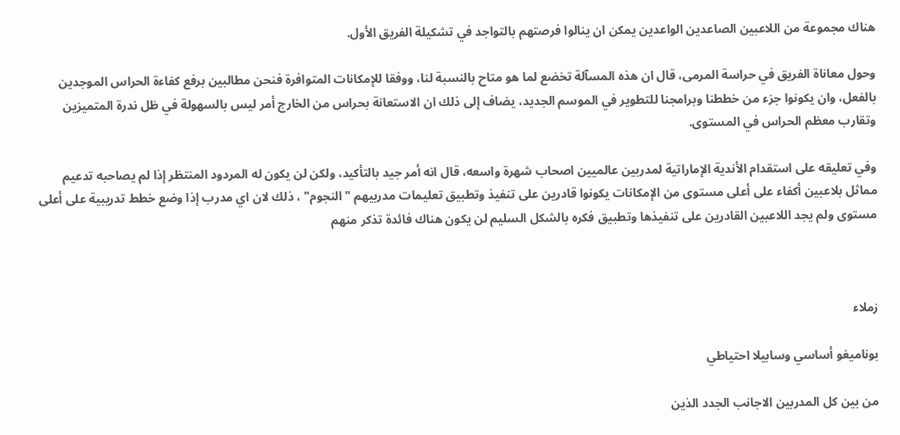هناك مجموعة من اللاعبين الصاعدين الواعدين يمكن ان ينالوا فرصتهم بالتواجد في تشكيلة الفريق الأول.

وحول معاناة الفريق في حراسة المرمى، قال ان هذه المسآلة تخضع لما هو متاح بالنسبة لنا، ووفقا للإمكانات المتوافرة فنحن مطالبين برفع كفاءة الحراس الموجدين بالفعل، وان يكونوا جزء من خططنا وبرامجنا للتطوير في الموسم الجديد، يضاف إلى ذلك ان الاستعانة بحراس من الخارج أمر ليس بالسهولة في ظل ندرة المتميزين وتقارب معظم الحراس في المستوى.

وفي تعليقه على استقدام الأندية الإماراتية لمدربين عالميين اصحاب شهرة واسعه، قال انه أمر جيد بالتأكيد، ولكن لن يكون له المردود المنتظر إذا لم يصاحبه تدعيم مماثل بلاعبين أكفاء على أعلى مستوى من الإمكانات يكونوا قادرين على تنفيذ وتطبيق تعليمات مدربيهم " النجوم" ، ذلك لان اي مدرب إذا وضع خطط تدريبية على أعلى مستوى ولم يجد اللاعبين القادرين على تنفيذها وتطبيق فكره بالشكل السليم لن يكون هناك فائدة تذكر منهم



زملاء

بوناميغو أساسي وسابيلا احتياطي

من بين كل المدربين الاجانب الجدد الذين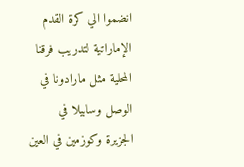انضموا الي كرة القدم الإماراتية لتدريب فرقنا المحلية مثل مارادونا في الوصل وسابيلا في الجزيرة وكوزمين في العين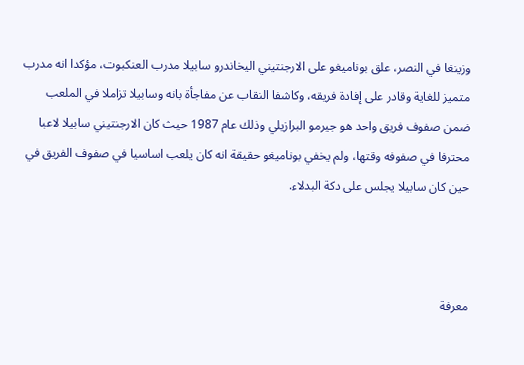وزينغا في النصر، علق بوناميغو على الارجنتيني اليخاندرو سابيلا مدرب العنكبوت، مؤكدا انه مدرب متميز للغاية وقادر على إفادة فريقه، وكاشفا النقاب عن مفاجأة بانه وسابيلا تزاملا في الملعب ضمن صفوف فريق واحد هو جيرمو البرازيلي وذلك عام 1987 حيث كان الارجنتيني سابيلا لاعبا محترفا في صفوفه وقتها، ولم يخفي بوناميغو حقيقة انه كان يلعب اساسيا في صفوف الفريق في حين كان سابيلا يجلس على دكة البدلاء.



معرفة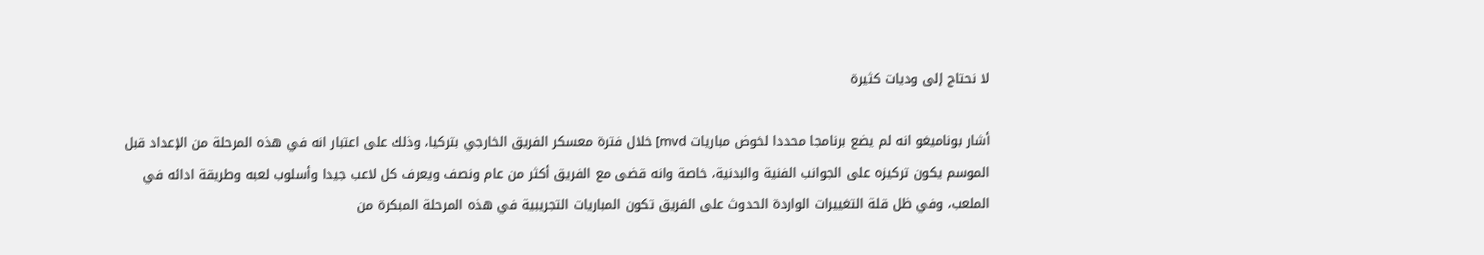لا نحتاج إلى وديات كثيرة

أشار بوناميغو انه لم يضع برنامجا محددا لخوض مباريات mvd] خلال فترة معسكر الفريق الخارجي بتركيا، وذلك على اعتبار انه في هذه المرحلة من الإعداد قبل الموسم يكون تركيزه على الجوانب الفنية والبدنية، خاصة وانه قضى مع الفريق أكثر من عام ونصف ويعرف كل لاعب جيدا وأسلوب لعبه وطريقة ادائه في الملعب، وفي ظل قلة التغييرات الواردة الحدوث على الفريق تكون المباريات التجريبية في هذه المرحلة المبكرة من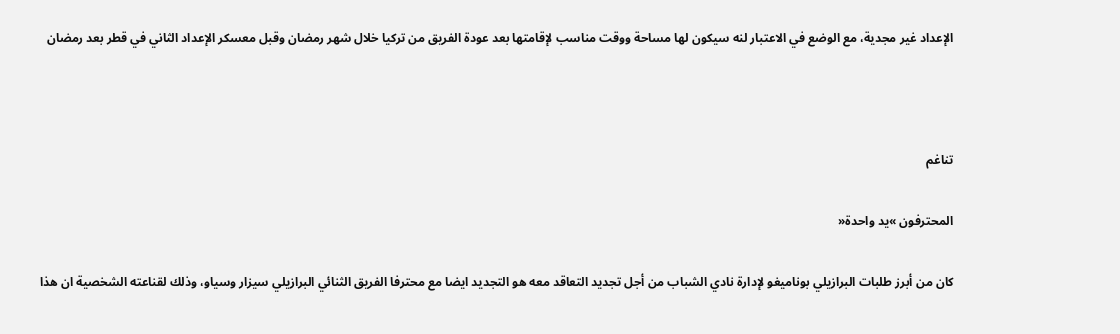الإعداد غير مجدية، مع الوضع في الاعتبار لنه سيكون لها مساحة ووقت مناسب لإقامتها بعد عودة الفريق من تركيا خلال شهر رمضان وقبل معسكر الإعداد الثاني في قطر بعد رمضان



تناغم

المحترفون »يد واحدة«

كان من أبرز طلبات البرازيلي بوناميغو لإدارة نادي الشباب من أجل تجديد التعاقد معه هو التجديد ايضا مع محترفا الفريق الثنائي البرازيلي سيزار وسياو، وذلك لقناعته الشخصية ان هذا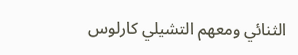الثنائي ومعهم التشيلي كارلوس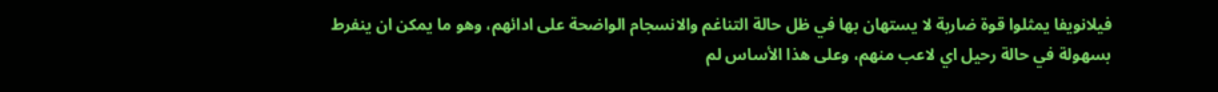فيلانويفا يمثلوا قوة ضاربة لا يستهان بها في ظل حالة التناغم والانسجام الواضحة على ادائهم، وهو ما يمكن ان ينفرط بسهولة في حالة رحيل اي لاعب منهم، وعلى هذا الأساس لم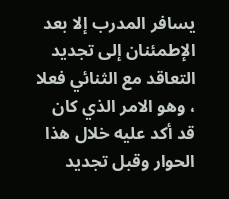يسافر المدرب إلا بعد الإطمئنان إلى تجديد التعاقد مع الثنائي فعلا ، وهو الامر الذي كان قد أكد عليه خلال هذا الحوار وقبل تجديد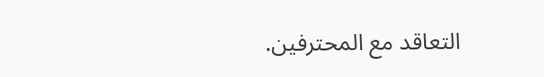التعاقد مع المحترفين.